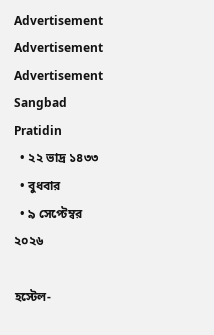Advertisement
Advertisement
Advertisement
Sangbad Pratidin
  • ২২ ভাদ্র ১৪৩৩
  • বুধবার
  • ৯ সেপ্টেম্বর ২০২৬

হস্টেল-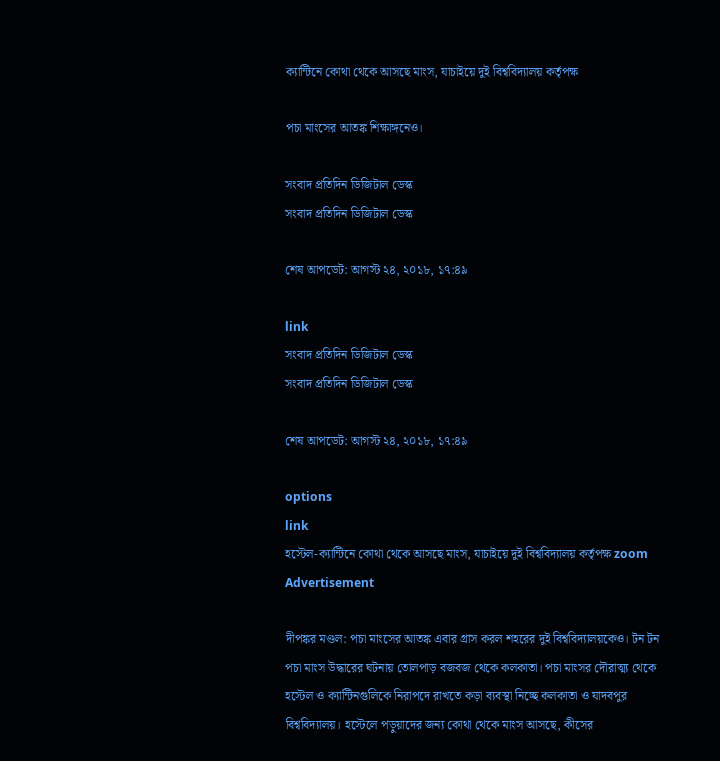ক্যান্টিনে কোথা থেকে আসছে মাংস, যাচাইয়ে দুই বিশ্ববিদ্যালয় কর্তৃপক্ষ

পচা মাংসের আতঙ্ক শিক্ষাঙ্গনেও।

সংবাদ প্রতিদিন ডিজিটাল ডেস্ক
সংবাদ প্রতিদিন ডিজিটাল ডেস্ক

শেষ আপডেট: আগস্ট ২৪, ২০১৮, ১৭:৪৯

link
সংবাদ প্রতিদিন ডিজিটাল ডেস্ক
সংবাদ প্রতিদিন ডিজিটাল ডেস্ক

শেষ আপডেট: আগস্ট ২৪, ২০১৮, ১৭:৪৯

options
link
হস্টেল-ক্যান্টিনে কোথা থেকে আসছে মাংস, যাচাইয়ে দুই বিশ্ববিদ্যালয় কর্তৃপক্ষ zoom
Advertisement

দীপঙ্কর মণ্ডল: পচা মাংসের আতঙ্ক এবার গ্রাস করল শহরের দুই বিশ্ববিদ্যালয়কেও। টন টন পচা মাংস উদ্ধারের ঘটনায় তোলপাড় বজবজ থেকে কলকাতা। পচা মাংসর দৌরাত্ম্য থেকে হস্টেল ও ক্যান্টিনগুলিকে নিরাপদে রাখতে কড়া ব্যবস্থা নিচ্ছে কলকাতা ও যাদবপুর বিশ্ববিদ্যালয়। হস্টেলে পড়ুয়াদের জন্য কোথা থেকে মাংস আসছে, কীসের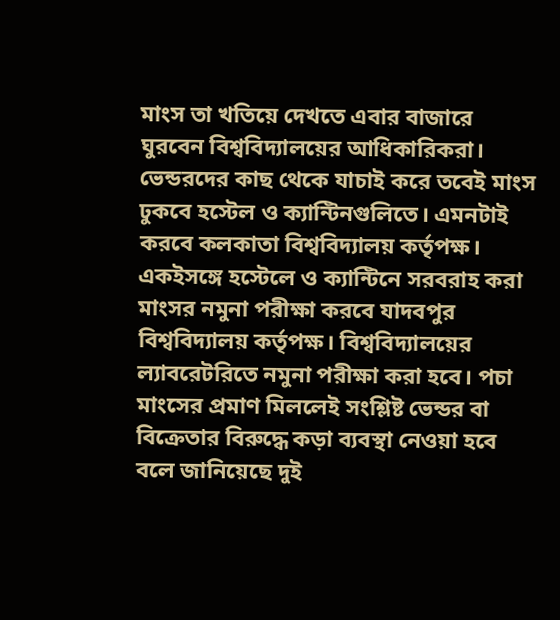মাংস তা খতিয়ে দেখতে এবার বাজারে ঘুরবেন বিশ্ববিদ্যালয়ের আধিকারিকরা। ভেন্ডরদের কাছ থেকে যাচাই করে তবেই মাংস ঢুকবে হস্টেল ও ক্যান্টিনগুলিতে। এমনটাই করবে কলকাতা বিশ্ববিদ্যালয় কর্তৃপক্ষ। একইসঙ্গে হস্টেলে ও ক্যান্টিনে সরবরাহ করা মাংসর নমুনা পরীক্ষা করবে যাদবপুর বিশ্ববিদ্যালয় কর্তৃপক্ষ। বিশ্ববিদ্যালয়ের ল্যাবরেটরিতে নমুনা পরীক্ষা করা হবে। পচা মাংসের প্রমাণ মিললেই সংশ্লিষ্ট ভেন্ডর বা বিক্রেতার বিরুদ্ধে কড়া ব্যবস্থা নেওয়া হবে বলে জানিয়েছে দুই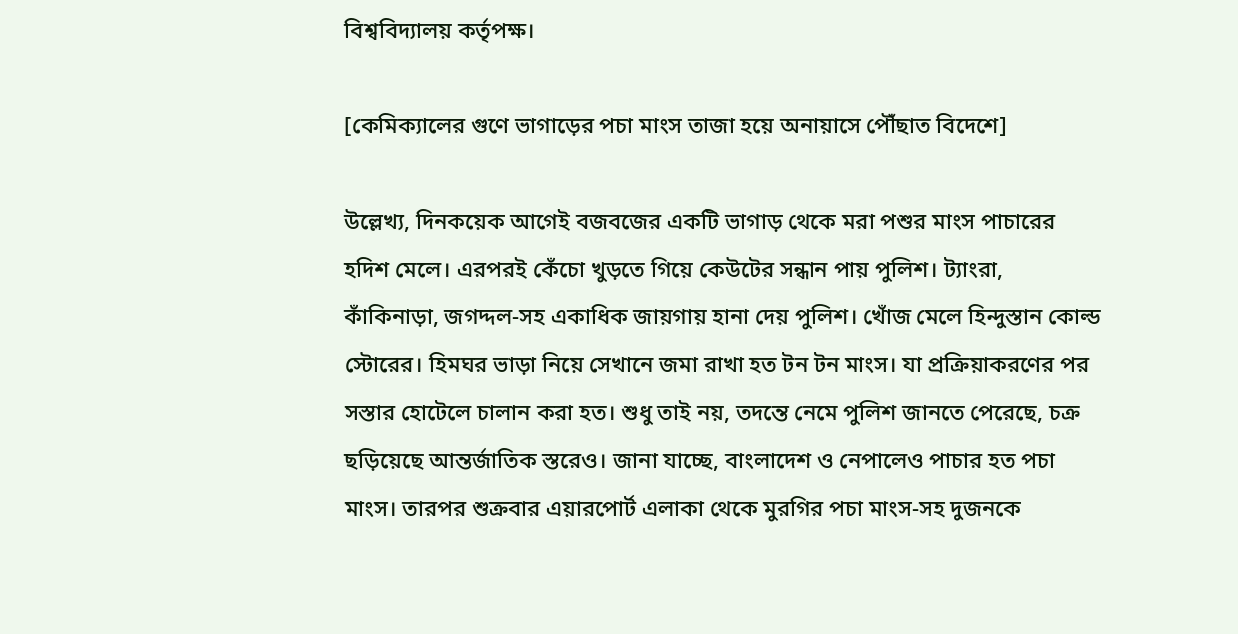বিশ্ববিদ্যালয় কর্তৃপক্ষ।

[কেমিক্যালের গুণে ভাগাড়ের পচা মাংস তাজা হয়ে অনায়াসে পৌঁছাত বিদেশে]

উল্লেখ্য, দিনকয়েক আগেই বজবজের একটি ভাগাড় থেকে মরা পশুর মাংস পাচারের হদিশ মেলে। এরপরই কেঁচো খুড়তে গিয়ে কেউটের সন্ধান পায় পুলিশ। ট্যাংরা, কাঁকিনাড়া, জগদ্দল-সহ একাধিক জায়গায় হানা দেয় পুলিশ। খোঁজ মেলে হিন্দুস্তান কোল্ড স্টোরের। হিমঘর ভাড়া নিয়ে সেখানে জমা রাখা হত টন টন মাংস। যা প্রক্রিয়াকরণের পর সস্তার হোটেলে চালান করা হত। শুধু তাই নয়, তদন্তে নেমে পুলিশ জানতে পেরেছে, চক্র ছড়িয়েছে আন্তর্জাতিক স্তরেও। জানা যাচ্ছে, বাংলাদেশ ও নেপালেও পাচার হত পচা মাংস। তারপর শুক্রবার এয়ারপোর্ট এলাকা থেকে মুরগির পচা মাংস-সহ দুজনকে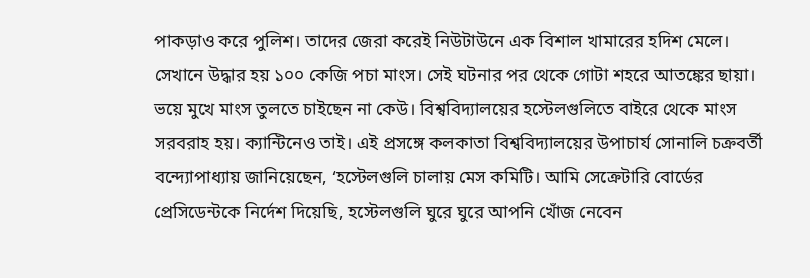পাকড়াও করে পুলিশ। তাদের জেরা করেই নিউটাউনে এক বিশাল খামারের হদিশ মেলে। সেখানে উদ্ধার হয় ১০০ কেজি পচা মাংস। সেই ঘটনার পর থেকে গোটা শহরে আতঙ্কের ছায়া। ভয়ে মুখে মাংস তুলতে চাইছেন না কেউ। বিশ্ববিদ্যালয়ের হস্টেলগুলিতে বাইরে থেকে মাংস সরবরাহ হয়। ক্যান্টিনেও তাই। এই প্রসঙ্গে কলকাতা বিশ্ববিদ্যালয়ের উপাচার্য সোনালি চক্রবর্তী বন্দ্যোপাধ্যায় জানিয়েছেন, ‘হস্টেলগুলি চালায় মেস কমিটি। আমি সেক্রেটারি বোর্ডের প্রেসিডেন্টকে নির্দেশ দিয়েছি, হস্টেলগুলি ঘুরে ঘুরে আপনি খোঁজ নেবেন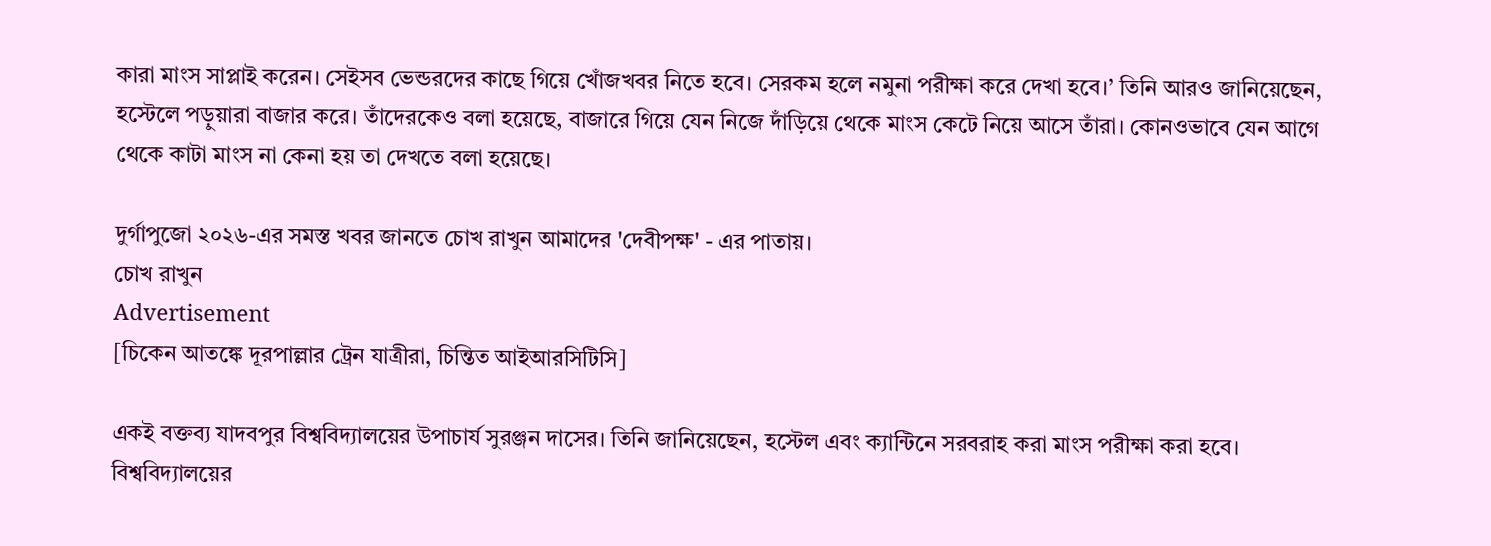কারা মাংস সাপ্লাই করেন। সেইসব ভেন্ডরদের কাছে গিয়ে খোঁজখবর নিতে হবে। সেরকম হলে নমুনা পরীক্ষা করে দেখা হবে।’ তিনি আরও জানিয়েছেন, হস্টেলে পড়ুয়ারা বাজার করে। তাঁদেরকেও বলা হয়েছে, বাজারে গিয়ে যেন নিজে দাঁড়িয়ে থেকে মাংস কেটে নিয়ে আসে তাঁরা। কোনওভাবে যেন আগে থেকে কাটা মাংস না কেনা হয় তা দেখতে বলা হয়েছে।

দুর্গাপুজো ২০২৬-এর সমস্ত খবর জানতে চোখ রাখুন আমাদের 'দেবীপক্ষ' - এর পাতায়।
চোখ রাখুন
Advertisement
[চিকেন আতঙ্কে দূরপাল্লার ট্রেন যাত্রীরা, চিন্তিত আইআরসিটিসি]

একই বক্তব্য যাদবপুর বিশ্ববিদ্যালয়ের উপাচার্য সুরঞ্জন দাসের। তিনি জানিয়েছেন, হস্টেল এবং ক্যান্টিনে সরবরাহ করা মাংস পরীক্ষা করা হবে। বিশ্ববিদ্যালয়ের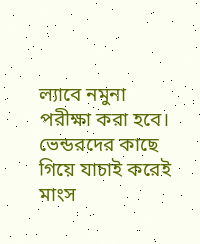ল্যাবে নমুনা পরীক্ষা করা হবে। ভেন্ডরদের কাছে গিয়ে যাচাই করেই মাংস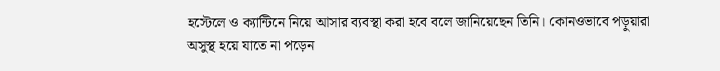হস্টেলে ও ক্যান্টিনে নিয়ে আসার ব্যবস্থা করা হবে বলে জানিয়েছেন তিনি। কোনওভাবে পড়ুয়ারা অসুস্থ হয়ে যাতে না পড়েন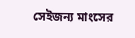সেইজন্য মাংসের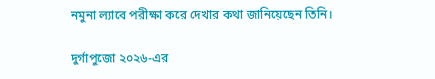নমুনা ল্যাবে পরীক্ষা করে দেখার কথা জানিয়েছেন তিনি।

দুর্গাপুজো ২০২৬-এর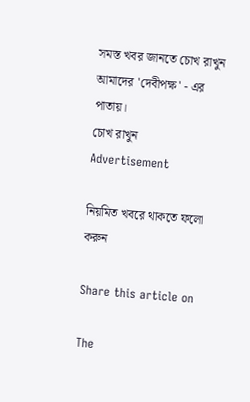সমস্ত খবর জানতে চোখ রাখুন আমাদের 'দেবীপক্ষ' - এর পাতায়।
চোখ রাখুন
Advertisement

নিয়মিত খবরে থাকতে ফলো করুন

Share this article on

The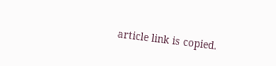article link is copied.